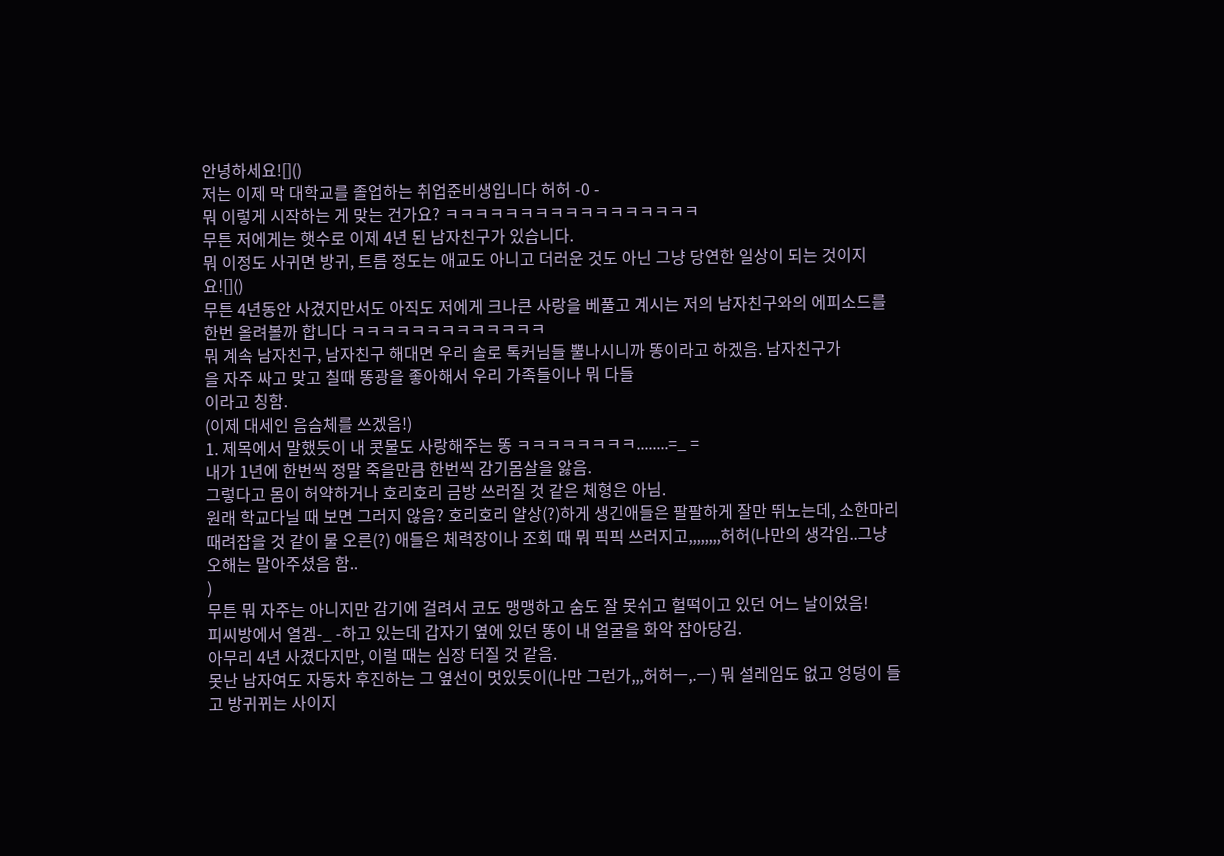안녕하세요![]()
저는 이제 막 대학교를 졸업하는 취업준비생입니다 허허 -0 -
뭐 이렇게 시작하는 게 맞는 건가요? ㅋㅋㅋㅋㅋㅋㅋㅋㅋㅋㅋㅋㅋㅋㅋㅋㅋ
무튼 저에게는 햇수로 이제 4년 된 남자친구가 있습니다.
뭐 이정도 사귀면 방귀, 트름 정도는 애교도 아니고 더러운 것도 아닌 그냥 당연한 일상이 되는 것이지요![]()
무튼 4년동안 사겼지만서도 아직도 저에게 크나큰 사랑을 베풀고 계시는 저의 남자친구와의 에피소드를 한번 올려볼까 합니다 ㅋㅋㅋㅋㅋㅋㅋㅋㅋㅋㅋㅋㅋ
뭐 계속 남자친구, 남자친구 해대면 우리 솔로 톡커님들 뿔나시니까 똥이라고 하겠음. 남자친구가
을 자주 싸고 맞고 칠때 똥광을 좋아해서 우리 가족들이나 뭐 다들
이라고 칭함.
(이제 대세인 음슴체를 쓰겠음!)
1. 제목에서 말했듯이 내 콧물도 사랑해주는 똥 ㅋㅋㅋㅋㅋㅋㅋㅋ........=_ =
내가 1년에 한번씩 정말 죽을만큼 한번씩 감기몸살을 앓음.
그렇다고 몸이 허약하거나 호리호리 금방 쓰러질 것 같은 체형은 아님.
원래 학교다닐 때 보면 그러지 않음? 호리호리 얄상(?)하게 생긴애들은 팔팔하게 잘만 뛰노는데, 소한마리 때려잡을 것 같이 물 오른(?) 애들은 체력장이나 조회 때 뭐 픽픽 쓰러지고,,,,,,,,허허(나만의 생각임..그냥 오해는 말아주셨음 함..
)
무튼 뭐 자주는 아니지만 감기에 걸려서 코도 맹맹하고 숨도 잘 못쉬고 헐떡이고 있던 어느 날이었음!
피씨방에서 열겜-_ -하고 있는데 갑자기 옆에 있던 똥이 내 얼굴을 화악 잡아당김.
아무리 4년 사겼다지만, 이럴 때는 심장 터질 것 같음.
못난 남자여도 자동차 후진하는 그 옆선이 멋있듯이(나만 그런가,,,허허ㅡ,.ㅡ) 뭐 설레임도 없고 엉덩이 들고 방귀뀌는 사이지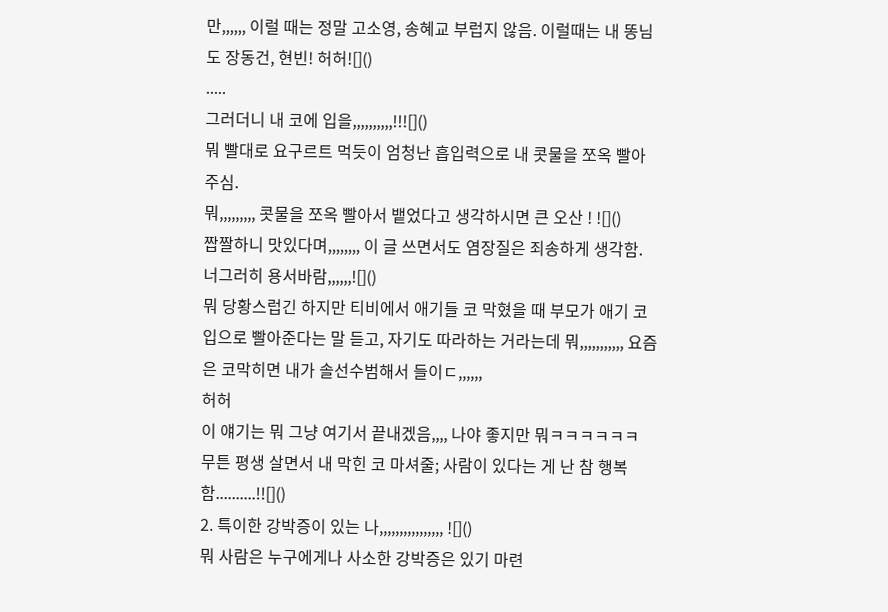만,,,,,, 이럴 때는 정말 고소영, 송혜교 부럽지 않음. 이럴때는 내 똥님도 장동건, 현빈! 허허![]()
.....
그러더니 내 코에 입을,,,,,,,,,,!!![]()
뭐 빨대로 요구르트 먹듯이 엄청난 흡입력으로 내 콧물을 쪼옥 빨아주심.
뭐,,,,,,,,, 콧물을 쪼옥 빨아서 뱉었다고 생각하시면 큰 오산 ! ![]()
짭짤하니 맛있다며,,,,,,,, 이 글 쓰면서도 염장질은 죄송하게 생각함. 너그러히 용서바람,,,,,,![]()
뭐 당황스럽긴 하지만 티비에서 애기들 코 막혔을 때 부모가 애기 코 입으로 빨아준다는 말 듣고, 자기도 따라하는 거라는데 뭐,,,,,,,,,,, 요즘은 코막히면 내가 솔선수범해서 들이ㄷ,,,,,,
허허
이 얘기는 뭐 그냥 여기서 끝내겠음,,,, 나야 좋지만 뭐ㅋㅋㅋㅋㅋㅋ
무튼 평생 살면서 내 막힌 코 마셔줄; 사람이 있다는 게 난 참 행복함..........!![]()
2. 특이한 강박증이 있는 나,,,,,,,,,,,,,,,, ![]()
뭐 사람은 누구에게나 사소한 강박증은 있기 마련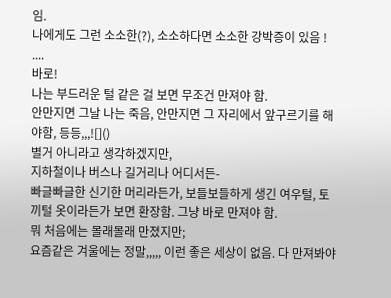임.
나에게도 그런 소소한(?), 소소하다면 소소한 강박증이 있음 !
....
바로!
나는 부드러운 털 같은 걸 보면 무조건 만져야 함.
안만지면 그날 나는 죽음, 안만지면 그 자리에서 앞구르기를 해야함, 등등,,,![]()
별거 아니라고 생각하겠지만,
지하철이나 버스나 길거리나 어디서든-
빠글빠글한 신기한 머리라든가, 보들보들하게 생긴 여우털, 토끼털 옷이라든가 보면 환장함. 그냥 바로 만져야 함.
뭐 처음에는 몰래몰래 만졌지만;
요즘같은 겨울에는 정말,,,,, 이런 좋은 세상이 없음. 다 만져봐야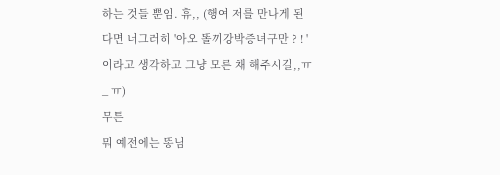하는 것들 뿐임. 휴,, (행여 저를 만나게 된다면 너그러히 '아오 똘끼강박증녀구만 ? ! ' 이라고 생각하고 그냥 모른 채 해주시길,,ㅠ_ ㅠ)
무튼
뭐 예전에는 똥님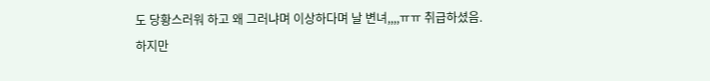도 당황스러워 하고 왜 그러냐며 이상하다며 날 변녀,,,,ㅠㅠ 취급하셨음.
하지만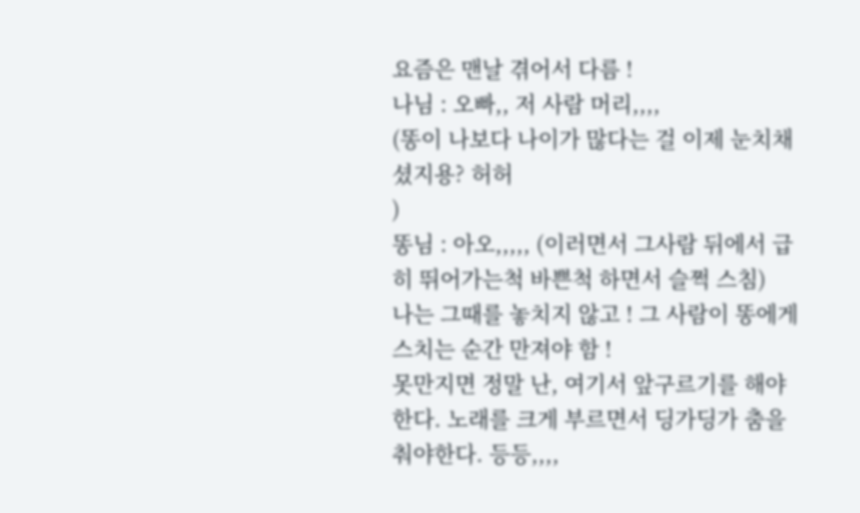요즘은 맨날 겪어서 다름 !
나님 : 오빠,, 저 사람 머리,,,,
(똥이 나보다 나이가 많다는 걸 이제 눈치채셨지용? 허허
)
똥님 : 아오,,,,, (이러면서 그사람 뒤에서 급히 뛰어가는척 바쁜척 하면서 슬쩍 스침)
나는 그때를 놓치지 않고 ! 그 사람이 똥에게 스치는 순간 만져야 함 !
못만지면 정말 난, 여기서 앞구르기를 해야한다. 노래를 크게 부르면서 딩가딩가 춤을 춰야한다. 등등,,,,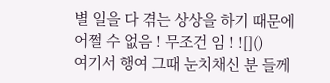별 일을 다 겪는 상상을 하기 때문에 어쩔 수 없음 ! 무조건 임 ! ![]()
여기서 행여 그때 눈치채신 분 들께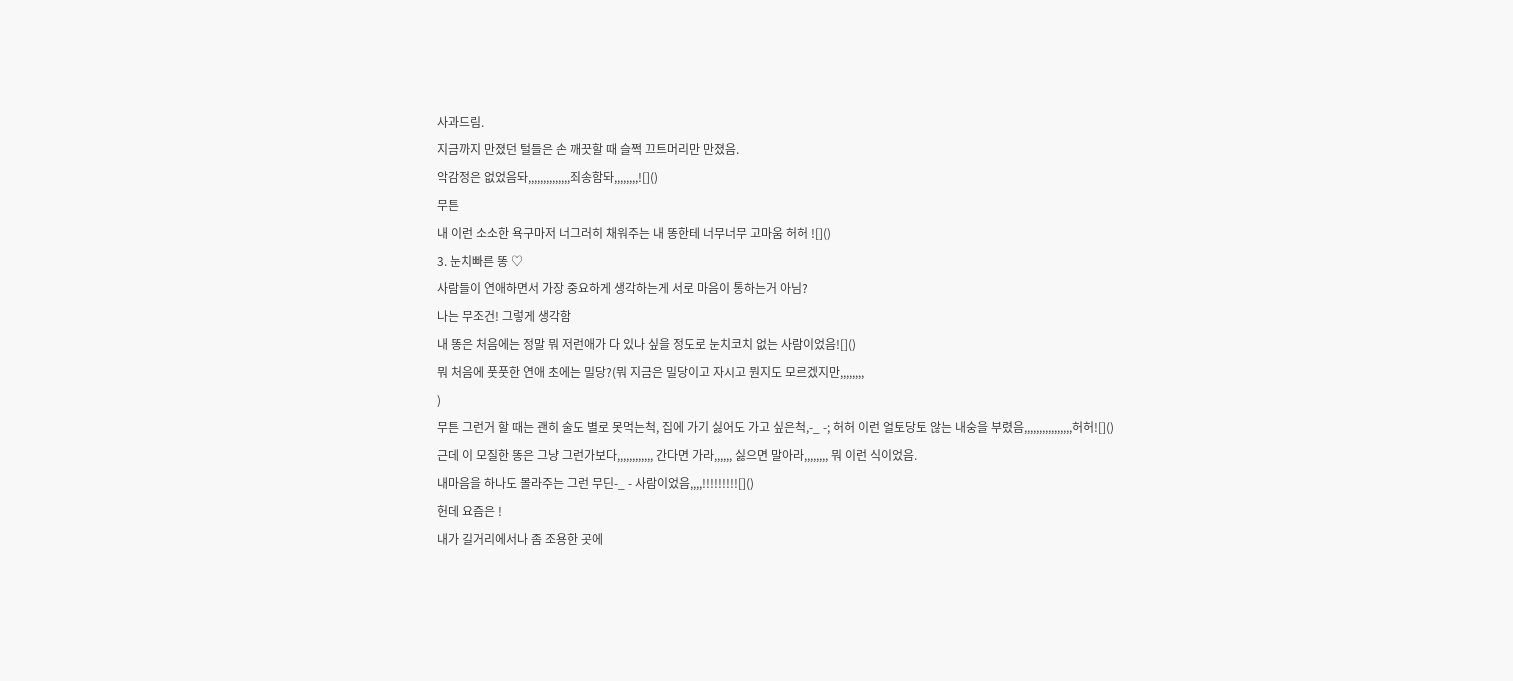사과드림.
지금까지 만졌던 털들은 손 깨끗할 때 슬쩍 끄트머리만 만졌음.
악감정은 없었음돠,,,,,,,,,,,,,,죄송함돠,,,,,,,,![]()
무튼
내 이런 소소한 욕구마저 너그러히 채워주는 내 똥한테 너무너무 고마움 허허 ![]()
3. 눈치빠른 똥 ♡
사람들이 연애하면서 가장 중요하게 생각하는게 서로 마음이 통하는거 아님?
나는 무조건! 그렇게 생각함
내 똥은 처음에는 정말 뭐 저런애가 다 있나 싶을 정도로 눈치코치 없는 사람이었음![]()
뭐 처음에 풋풋한 연애 초에는 밀당?(뭐 지금은 밀당이고 자시고 뭔지도 모르겠지만,,,,,,,,
)
무튼 그런거 할 때는 괜히 술도 별로 못먹는척, 집에 가기 싫어도 가고 싶은척,-_ -; 허허 이런 얼토당토 않는 내숭을 부렸음,,,,,,,,,,,,,,,,허허![]()
근데 이 모질한 똥은 그냥 그런가보다,,,,,,,,,,,, 간다면 가라,,,,,, 싫으면 말아라,,,,,,,, 뭐 이런 식이었음.
내마음을 하나도 몰라주는 그런 무딘-_ - 사람이었음,,,,!!!!!!!!![]()
헌데 요즘은 !
내가 길거리에서나 좀 조용한 곳에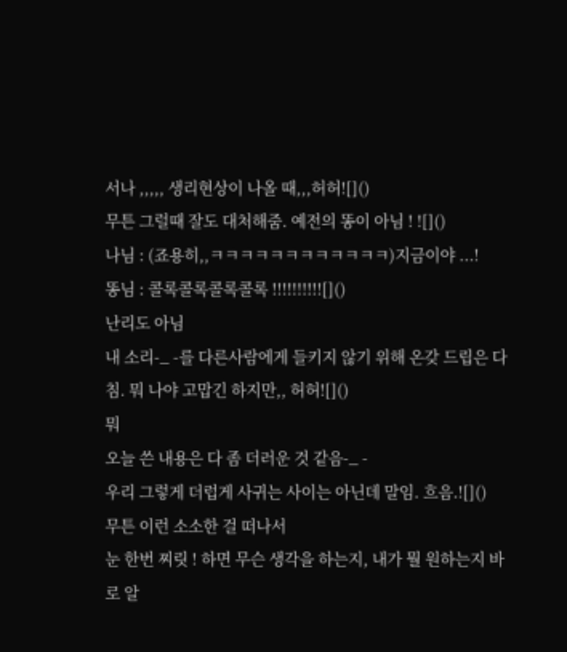서나 ,,,,, 생리현상이 나올 때,,,허허![]()
무튼 그럴때 잘도 대처해줌. 예전의 똥이 아님 ! ![]()
나님 : (죠용히,,ㅋㅋㅋㅋㅋㅋㅋㅋㅋㅋㅋㅋ)지금이야 ...!
똥님 : 콜록콜록콜록콜록 !!!!!!!!!![]()
난리도 아님
내 소리-_ -를 다른사람에게 들키지 않기 위해 온갖 드립은 다 침. 뭐 나야 고맙긴 하지만,, 허허![]()
뭐
오늘 쓴 내용은 다 좀 더러운 것 같음-_ -
우리 그렇게 더럽게 사귀는 사이는 아닌데 말임. 흐음.![]()
무튼 이런 소소한 걸 떠나서
눈 한번 찌릿 ! 하면 무슨 생각을 하는지, 내가 뭘 원하는지 바로 알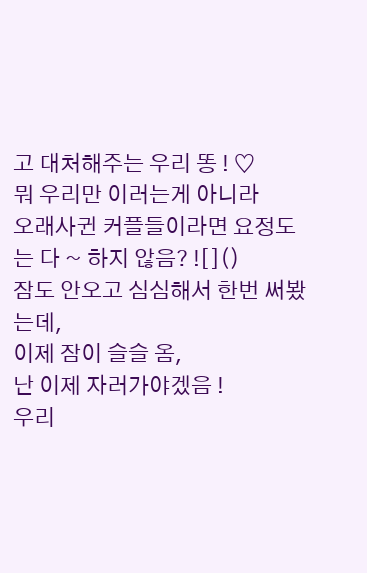고 대처해주는 우리 똥 ! ♡
뭐 우리만 이러는게 아니라
오래사귄 커플들이라면 요정도는 다 ~ 하지 않음? ![]()
잠도 안오고 심심해서 한번 써봤는데,
이제 잠이 슬슬 옴,
난 이제 자러가야겠음 !
우리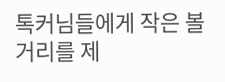톡커님들에게 작은 볼거리를 제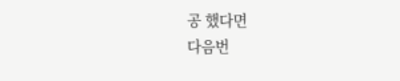공 했다면
다음번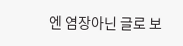엔 염장아닌 글로 보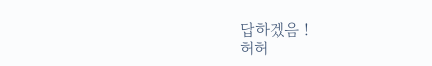답하겠음 !
허허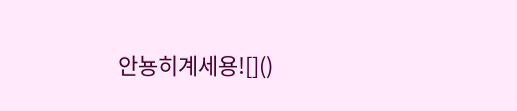안뇽히계세용![]()